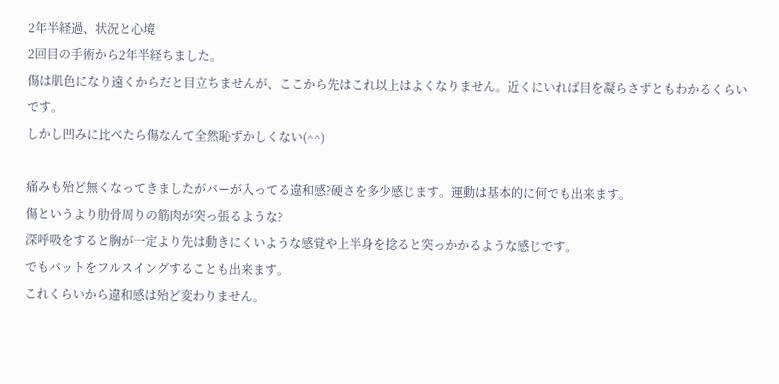2年半経過、状況と心境
2回目の手術から2年半経ちました。
傷は肌色になり遠くからだと目立ちませんが、ここから先はこれ以上はよくなりません。近くにいれば目を凝らさずともわかるくらいです。
しかし凹みに比べたら傷なんて全然恥ずかしくない(^^)

痛みも殆ど無くなってきましたがバーが入ってる違和感?硬さを多少感じます。運動は基本的に何でも出来ます。
傷というより肋骨周りの筋肉が突っ張るような?
深呼吸をすると胸が一定より先は動きにくいような感覚や上半身を捻ると突っかかるような感じです。
でもバットをフルスイングすることも出来ます。
これくらいから違和感は殆ど変わりません。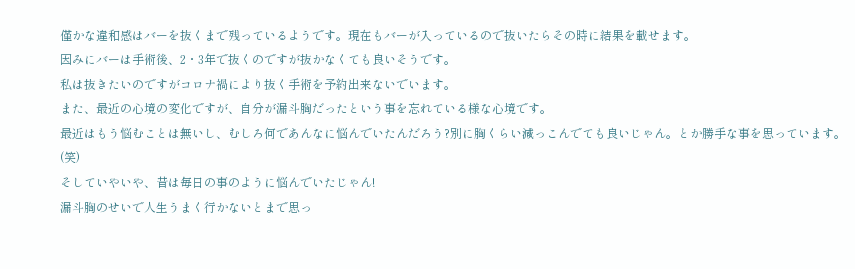僅かな違和感はバーを抜くまで残っているようです。現在もバーが入っているので抜いたらその時に結果を載せます。
因みにバーは手術後、2・3年で抜くのですが抜かなくても良いそうです。
私は抜きたいのですがコロナ禍により抜く手術を予約出来ないでいます。
また、最近の心境の変化ですが、自分が漏斗胸だったという事を忘れている様な心境です。
最近はもう悩むことは無いし、むしろ何であんなに悩んでいたんだろう?別に胸くらい減っこんでても良いじゃん。とか勝手な事を思っています。(笑)
そしていやいや、昔は毎日の事のように悩んでいたじゃん!
漏斗胸のせいで人生うまく行かないとまで思っ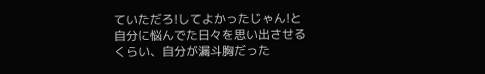ていただろ!してよかったじゃん!と自分に悩んでた日々を思い出させるくらい、自分が漏斗胸だった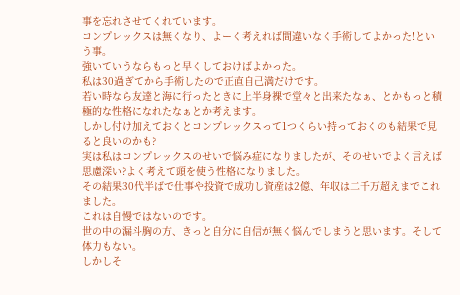事を忘れさせてくれています。
コンプレックスは無くなり、よーく考えれば間違いなく手術してよかった!という事。
強いていうならもっと早くしておけばよかった。
私は30過ぎてから手術したので正直自己満だけです。
若い時なら友達と海に行ったときに上半身裸で堂々と出来たなぁ、とかもっと積極的な性格になれたなぁとか考えます。
しかし付け加えておくとコンプレックスって1つくらい持っておくのも結果で見ると良いのかも?
実は私はコンプレックスのせいで悩み症になりましたが、そのせいでよく言えば思慮深い?よく考えて頭を使う性格になりました。
その結果30代半ばで仕事や投資で成功し資産は2億、年収は二千万超えまでこれました。
これは自慢ではないのです。
世の中の漏斗胸の方、きっと自分に自信が無く悩んでしまうと思います。そして体力もない。
しかしそ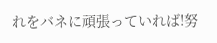れをバネに頑張っていれば!努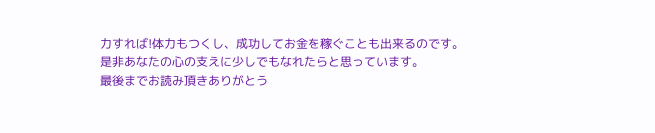力すれば!体力もつくし、成功してお金を稼ぐことも出来るのです。
是非あなたの心の支えに少しでもなれたらと思っています。
最後までお読み頂きありがとう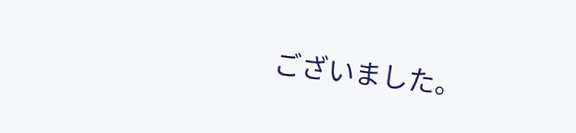ございました。